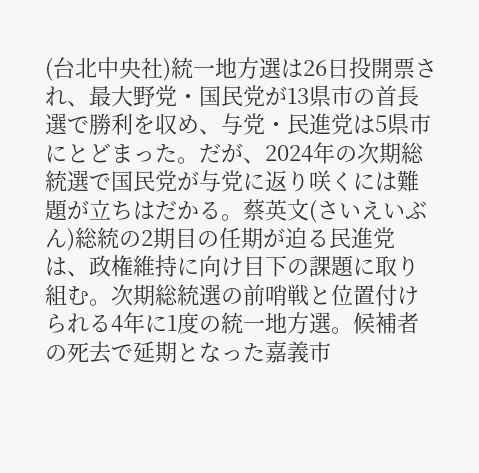(台北中央社)統一地方選は26日投開票され、最大野党・国民党が13県市の首長選で勝利を収め、与党・民進党は5県市にとどまった。だが、2024年の次期総統選で国民党が与党に返り咲くには難題が立ちはだかる。蔡英文(さいえいぶん)総統の2期目の任期が迫る民進党は、政権維持に向け目下の課題に取り組む。次期総統選の前哨戦と位置付けられる4年に1度の統一地方選。候補者の死去で延期となった嘉義市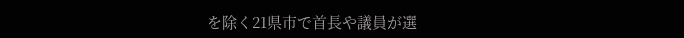を除く21県市で首長や議員が選